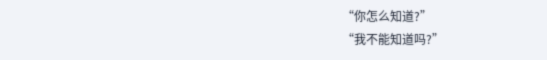“你怎么知道?”
“我不能知道吗?”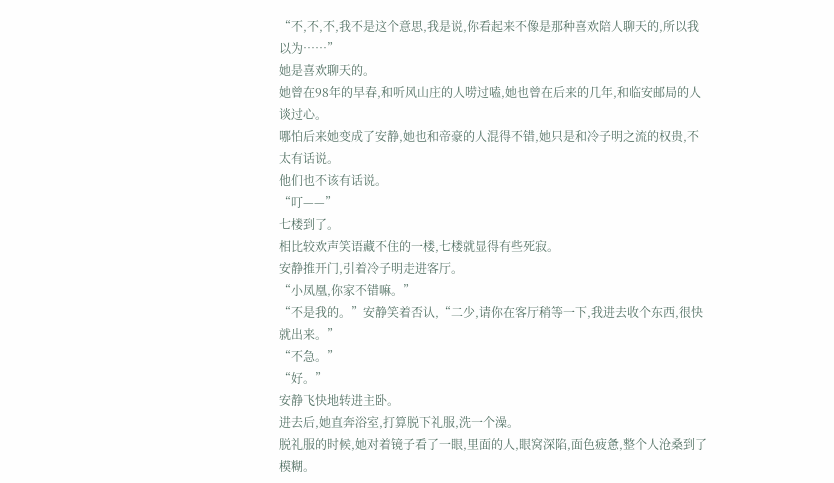“不,不,不,我不是这个意思,我是说,你看起来不像是那种喜欢陪人聊天的,所以我以为……”
她是喜欢聊天的。
她曾在98年的早春,和听风山庄的人唠过嗑,她也曾在后来的几年,和临安邮局的人谈过心。
哪怕后来她变成了安静,她也和帝豪的人混得不错,她只是和冷子明之流的权贵,不太有话说。
他们也不该有话说。
“叮——”
七楼到了。
相比较欢声笑语藏不住的一楼,七楼就显得有些死寂。
安静推开门,引着冷子明走进客厅。
“小凤凰,你家不错嘛。”
“不是我的。”安静笑着否认,“二少,请你在客厅稍等一下,我进去收个东西,很快就出来。”
“不急。”
“好。”
安静飞快地转进主卧。
进去后,她直奔浴室,打算脱下礼服,洗一个澡。
脱礼服的时候,她对着镜子看了一眼,里面的人,眼窝深陷,面色疲惫,整个人沧桑到了模糊。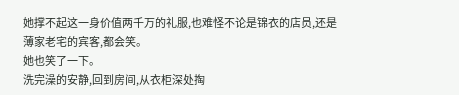她撑不起这一身价值两千万的礼服,也难怪不论是锦衣的店员,还是薄家老宅的宾客,都会笑。
她也笑了一下。
洗完澡的安静,回到房间,从衣柜深处掏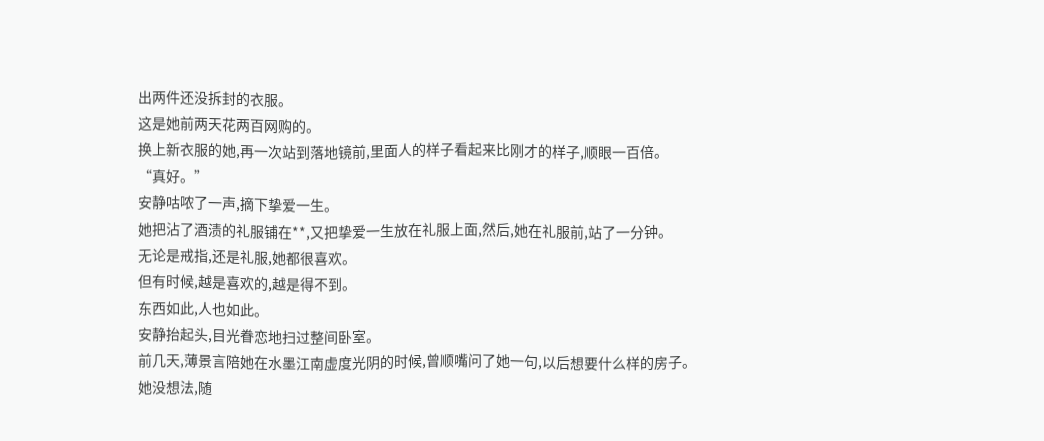出两件还没拆封的衣服。
这是她前两天花两百网购的。
换上新衣服的她,再一次站到落地镜前,里面人的样子看起来比刚才的样子,顺眼一百倍。
“真好。”
安静咕哝了一声,摘下挚爱一生。
她把沾了酒渍的礼服铺在**,又把挚爱一生放在礼服上面,然后,她在礼服前,站了一分钟。
无论是戒指,还是礼服,她都很喜欢。
但有时候,越是喜欢的,越是得不到。
东西如此,人也如此。
安静抬起头,目光眷恋地扫过整间卧室。
前几天,薄景言陪她在水墨江南虚度光阴的时候,曾顺嘴问了她一句,以后想要什么样的房子。
她没想法,随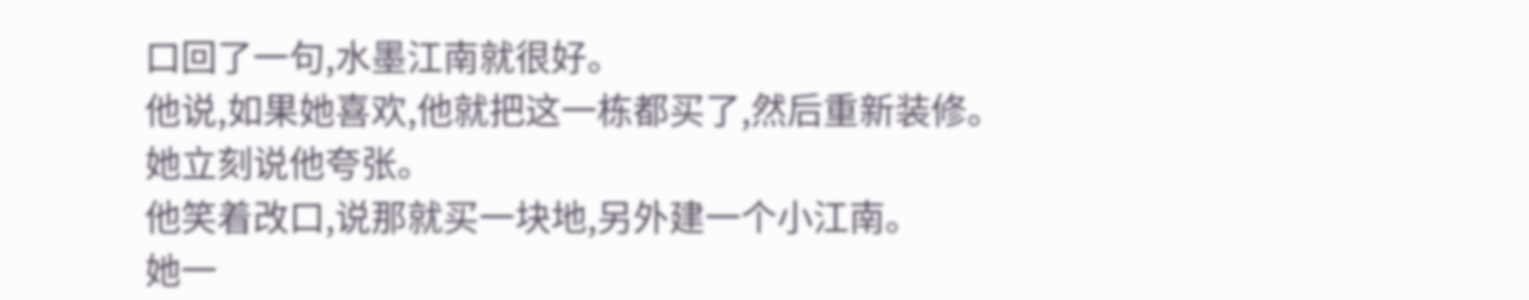口回了一句,水墨江南就很好。
他说,如果她喜欢,他就把这一栋都买了,然后重新装修。
她立刻说他夸张。
他笑着改口,说那就买一块地,另外建一个小江南。
她一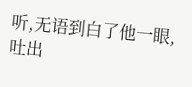听,无语到白了他一眼,吐出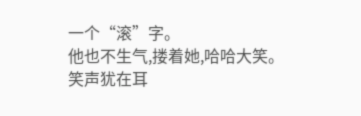一个“滚”字。
他也不生气,搂着她,哈哈大笑。
笑声犹在耳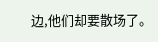边,他们却要散场了。